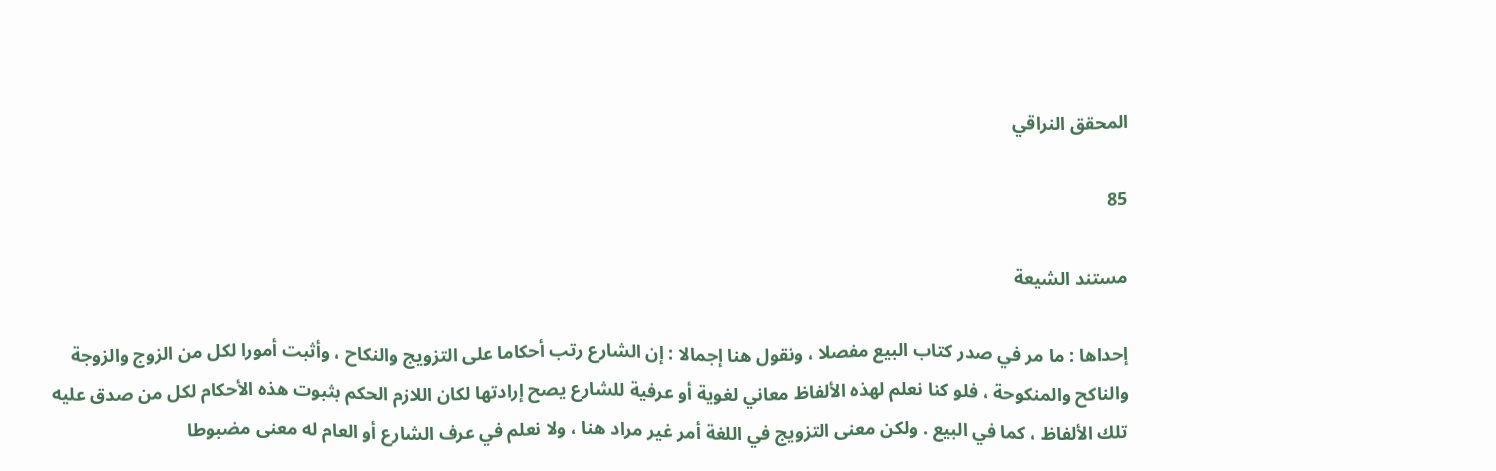المحقق النراقي

85

مستند الشيعة

إحداها : ما مر في صدر كتاب البيع مفصلا ، ونقول هنا إجمالا : إن الشارع رتب أحكاما على التزويج والنكاح ، وأثبت أمورا لكل من الزوج والزوجة والناكح والمنكوحة ، فلو كنا نعلم لهذه الألفاظ معاني لغوية أو عرفية للشارع يصح إرادتها لكان اللازم الحكم بثبوت هذه الأحكام لكل من صدق عليه تلك الألفاظ ، كما في البيع . ولكن معنى التزويج في اللغة أمر غير مراد هنا ، ولا نعلم في عرف الشارع أو العام له معنى مضبوطا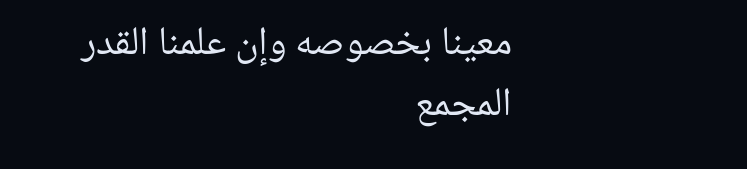معينا بخصوصه وإن علمنا القدر المجمع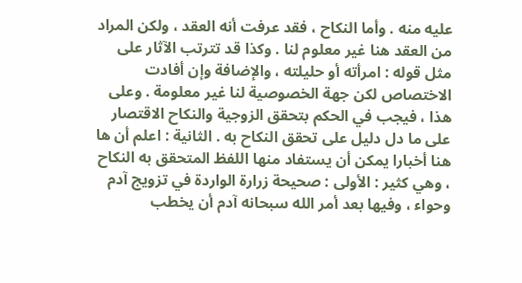عليه منه . وأما النكاح ، فقد عرفت أنه العقد ، ولكن المراد من العقد هنا غير معلوم لنا . وكذا قد تترتب الآثار على مثل قوله : امرأته أو حليلته ، والإضافة وإن أفادت الاختصاص لكن جهة الخصوصية لنا غير معلومة . وعلى هذا ، فيجب في الحكم بتحقق الزوجية والنكاح الاقتصار على ما دل دليل على تحقق النكاح به . الثانية : اعلم أن ها هنا أخبارا يمكن أن يستفاد منها اللفظ المتحقق به النكاح ، وهي كثير : الأولى : صحيحة زرارة الواردة في تزويج آدم وحواء ، وفيها بعد أمر الله سبحانه آدم أن يخطب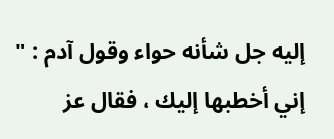إليه جل شأنه حواء وقول آدم : " إني أخطبها إليك ، فقال عز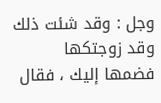وجل : وقد شئت ذلك وقد زوجتكها فضمها إليك ، فقال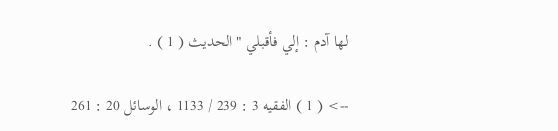لها آدم : إلي فأقبلي " الحديث ( 1 ) .

--> ( 1 ) الفقيه 3 : 239 / 1133 ، الوسائل 20 : 261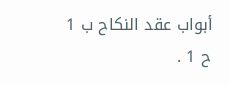أبواب عقد النكاح ب 1 ح 1 .